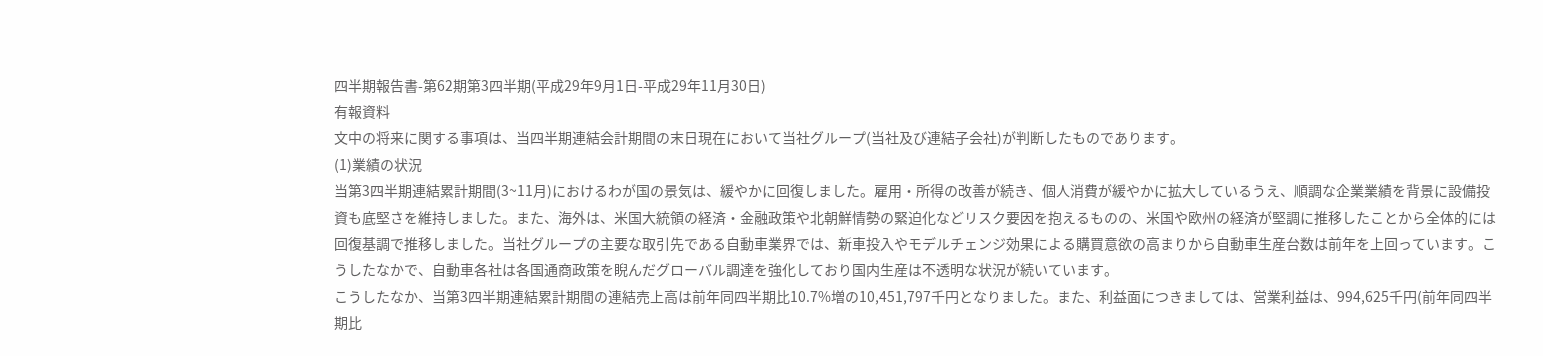四半期報告書-第62期第3四半期(平成29年9月1日-平成29年11月30日)
有報資料
文中の将来に関する事項は、当四半期連結会計期間の末日現在において当社グループ(当社及び連結子会社)が判断したものであります。
(1)業績の状況
当第3四半期連結累計期間(3~11月)におけるわが国の景気は、緩やかに回復しました。雇用・所得の改善が続き、個人消費が緩やかに拡大しているうえ、順調な企業業績を背景に設備投資も底堅さを維持しました。また、海外は、米国大統領の経済・金融政策や北朝鮮情勢の緊迫化などリスク要因を抱えるものの、米国や欧州の経済が堅調に推移したことから全体的には回復基調で推移しました。当社グループの主要な取引先である自動車業界では、新車投入やモデルチェンジ効果による購買意欲の高まりから自動車生産台数は前年を上回っています。こうしたなかで、自動車各社は各国通商政策を睨んだグローバル調達を強化しており国内生産は不透明な状況が続いています。
こうしたなか、当第3四半期連結累計期間の連結売上高は前年同四半期比10.7%増の10,451,797千円となりました。また、利益面につきましては、営業利益は、994,625千円(前年同四半期比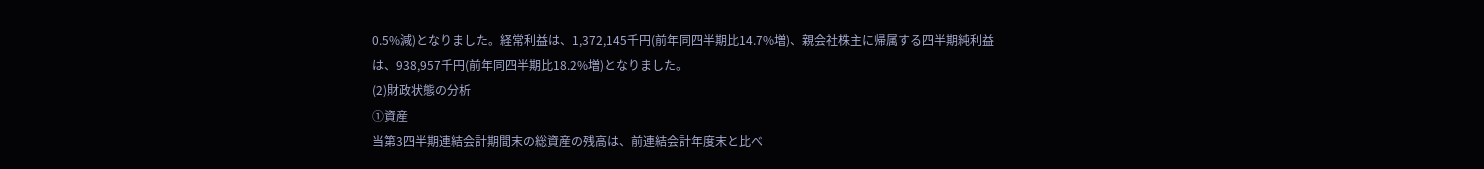0.5%減)となりました。経常利益は、1,372,145千円(前年同四半期比14.7%増)、親会社株主に帰属する四半期純利益は、938,957千円(前年同四半期比18.2%増)となりました。
(2)財政状態の分析
①資産
当第3四半期連結会計期間末の総資産の残高は、前連結会計年度末と比べ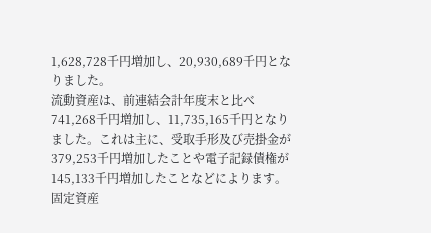1,628,728千円増加し、20,930,689千円となりました。
流動資産は、前連結会計年度末と比べ741,268千円増加し、11,735,165千円となりました。これは主に、受取手形及び売掛金が379,253千円増加したことや電子記録債権が145,133千円増加したことなどによります。
固定資産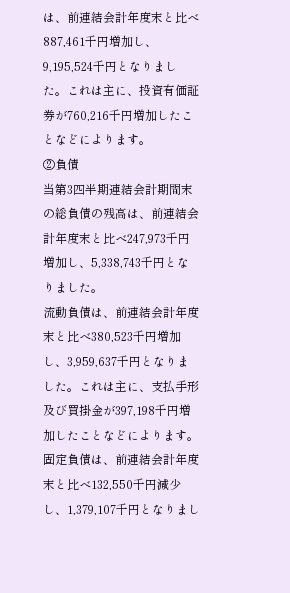は、前連結会計年度末と比べ887,461千円増加し、9,195,524千円となりました。これは主に、投資有価証券が760,216千円増加したことなどによります。
②負債
当第3四半期連結会計期間末の総負債の残高は、前連結会計年度末と比べ247,973千円増加し、5,338,743千円となりました。
流動負債は、前連結会計年度末と比べ380,523千円増加し、3,959,637千円となりました。これは主に、支払手形及び買掛金が397,198千円増加したことなどによります。
固定負債は、前連結会計年度末と比べ132,550千円減少し、1,379,107千円となりまし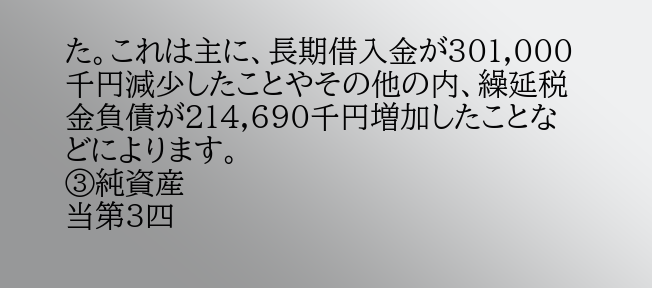た。これは主に、長期借入金が301,000千円減少したことやその他の内、繰延税金負債が214,690千円増加したことなどによります。
③純資産
当第3四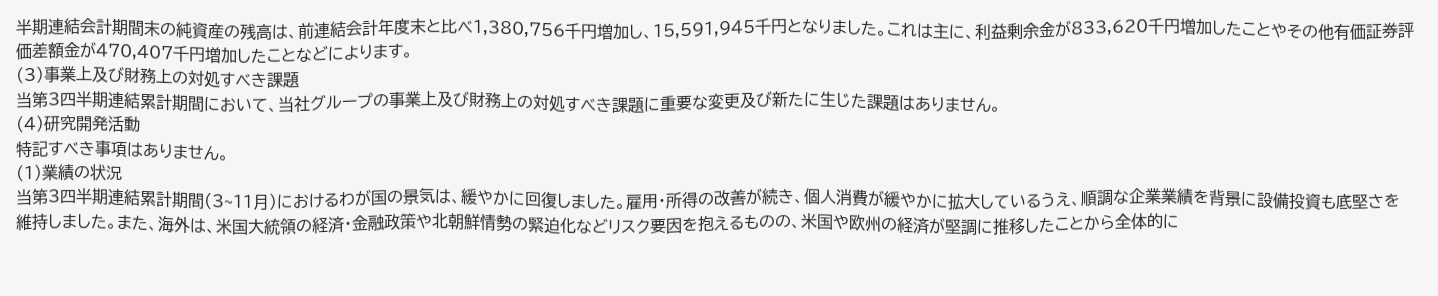半期連結会計期間末の純資産の残高は、前連結会計年度末と比べ1,380,756千円増加し、15,591,945千円となりました。これは主に、利益剰余金が833,620千円増加したことやその他有価証券評価差額金が470,407千円増加したことなどによります。
(3)事業上及び財務上の対処すべき課題
当第3四半期連結累計期間において、当社グループの事業上及び財務上の対処すべき課題に重要な変更及び新たに生じた課題はありません。
(4)研究開発活動
特記すべき事項はありません。
(1)業績の状況
当第3四半期連結累計期間(3~11月)におけるわが国の景気は、緩やかに回復しました。雇用・所得の改善が続き、個人消費が緩やかに拡大しているうえ、順調な企業業績を背景に設備投資も底堅さを維持しました。また、海外は、米国大統領の経済・金融政策や北朝鮮情勢の緊迫化などリスク要因を抱えるものの、米国や欧州の経済が堅調に推移したことから全体的に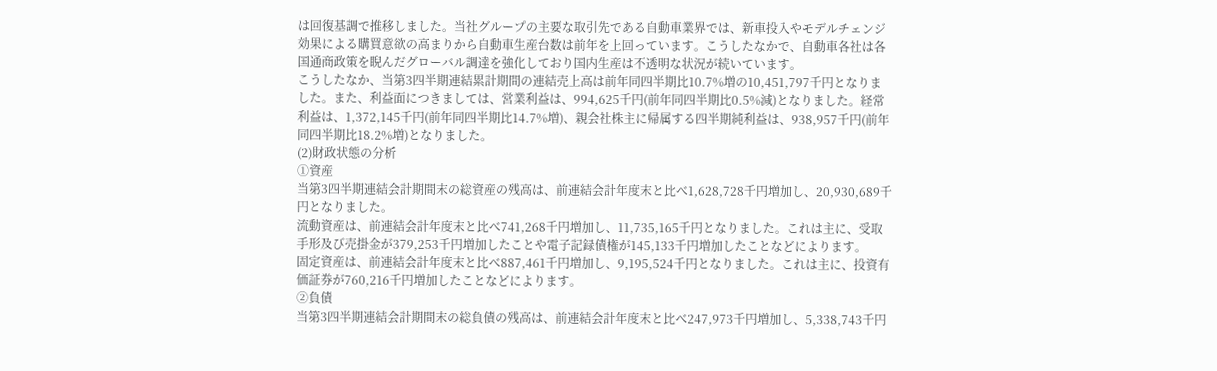は回復基調で推移しました。当社グループの主要な取引先である自動車業界では、新車投入やモデルチェンジ効果による購買意欲の高まりから自動車生産台数は前年を上回っています。こうしたなかで、自動車各社は各国通商政策を睨んだグローバル調達を強化しており国内生産は不透明な状況が続いています。
こうしたなか、当第3四半期連結累計期間の連結売上高は前年同四半期比10.7%増の10,451,797千円となりました。また、利益面につきましては、営業利益は、994,625千円(前年同四半期比0.5%減)となりました。経常利益は、1,372,145千円(前年同四半期比14.7%増)、親会社株主に帰属する四半期純利益は、938,957千円(前年同四半期比18.2%増)となりました。
(2)財政状態の分析
①資産
当第3四半期連結会計期間末の総資産の残高は、前連結会計年度末と比べ1,628,728千円増加し、20,930,689千円となりました。
流動資産は、前連結会計年度末と比べ741,268千円増加し、11,735,165千円となりました。これは主に、受取手形及び売掛金が379,253千円増加したことや電子記録債権が145,133千円増加したことなどによります。
固定資産は、前連結会計年度末と比べ887,461千円増加し、9,195,524千円となりました。これは主に、投資有価証券が760,216千円増加したことなどによります。
②負債
当第3四半期連結会計期間末の総負債の残高は、前連結会計年度末と比べ247,973千円増加し、5,338,743千円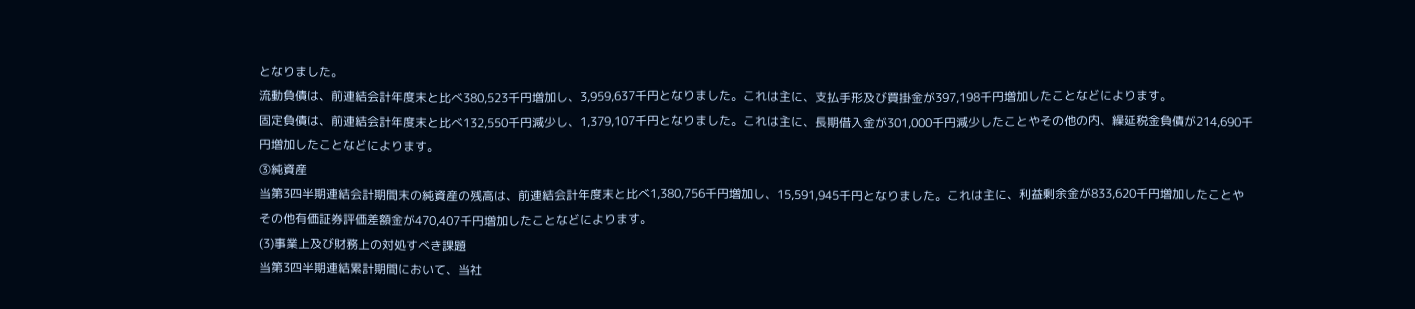となりました。
流動負債は、前連結会計年度末と比べ380,523千円増加し、3,959,637千円となりました。これは主に、支払手形及び買掛金が397,198千円増加したことなどによります。
固定負債は、前連結会計年度末と比べ132,550千円減少し、1,379,107千円となりました。これは主に、長期借入金が301,000千円減少したことやその他の内、繰延税金負債が214,690千円増加したことなどによります。
③純資産
当第3四半期連結会計期間末の純資産の残高は、前連結会計年度末と比べ1,380,756千円増加し、15,591,945千円となりました。これは主に、利益剰余金が833,620千円増加したことやその他有価証券評価差額金が470,407千円増加したことなどによります。
(3)事業上及び財務上の対処すべき課題
当第3四半期連結累計期間において、当社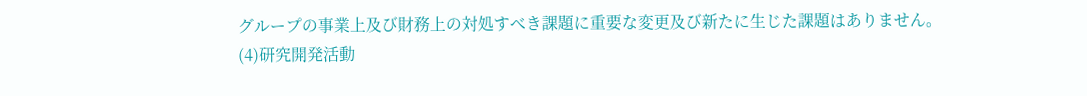グループの事業上及び財務上の対処すべき課題に重要な変更及び新たに生じた課題はありません。
(4)研究開発活動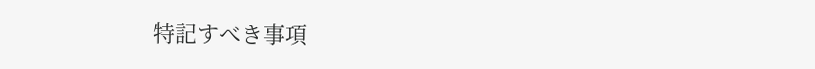特記すべき事項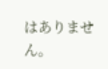はありません。